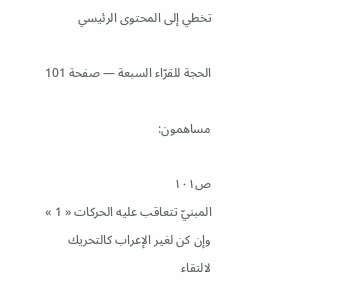تخطي إلى المحتوى الرئيسي

الحجة للقرّاء السبعة — صفحة 101

مساهمون:

ص١٠١
المبنيّ تتعاقب عليه الحركات « 1 » وإن كن لغير الإعراب كالتحريك لالتقاء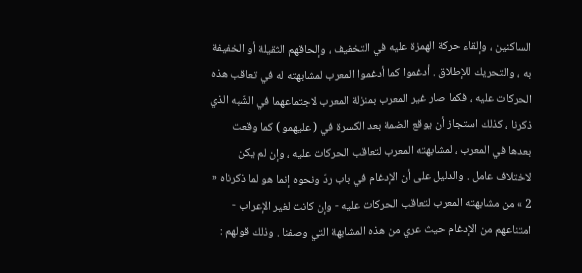الساكنين ، وإلقاء حركة الهمزة عليه في التخفيف ، وإلحاقهم الثقيلة أو الخفيفة به ، والتحريك للإطلاق . أدغموا كما أدغموا المعرب لمشابهته له في تعاقب هذه الحركات عليه ، فكما صار غير المعرب بمنزلة المعرب لاجتماعهما في الشّبه الذي ذكرنا ، كذلك استجاز أن يوقع الضمة بعد الكسرة في ( عليهمو ) كما وقعت بعدها في المعرب ، لمشابهته المعرب لتعاقب الحركات عليه ، وإن لم يكن لاختلاف عامل . والدليل على أن الإدغام في باب ردّ ونحوه إنما هو لما ذكرناه « 2 » من مشابهته المعرب لتعاقب الحركات عليه - وإن كانت لغير الإعراب - امتناعهم من الإدغام حيث عري من هذه المشابهة التي وصفنا . وذلك قولهم :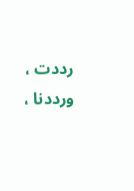رددت ، ورددنا ،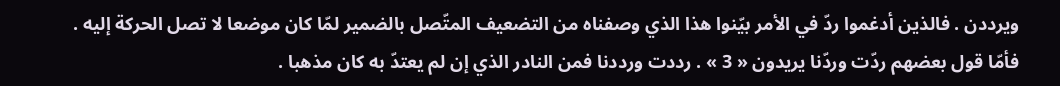ويرددن . فالذين أدغموا ردّ في الأمر بيّنوا هذا الذي وصفناه من التضعيف المتّصل بالضمير لمّا كان موضعا لا تصل الحركة إليه . فأمّا قول بعضهم ردّت وردّنا يريدون « 3 » . رددت ورددنا فمن النادر الذي إن لم يعتدّ به كان مذهبا .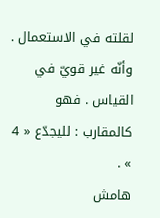لقلته في الاستعمال . وأنّه غير قويّ في القياس . فهو كالمقارب : لليجدّع « 4 » .
هامش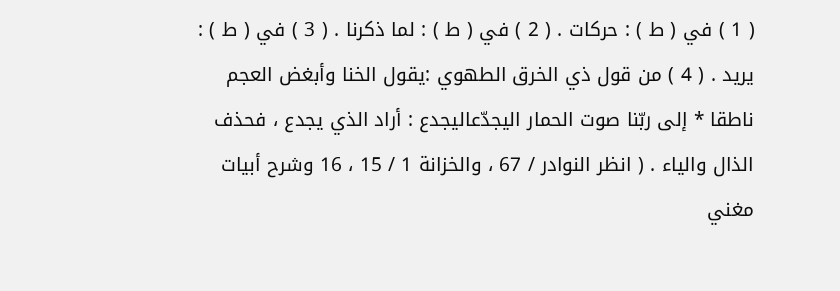( 1 ) في ( ط ) : حركات . ( 2 ) في ( ط ) : لما ذكرنا . ( 3 ) في ( ط ) : يريد . ( 4 ) من قول ذي الخرق الطهوي :يقول الخنا وأبغض العجم ناطقا * إلى ربّنا صوت الحمار اليجدّعاليجدع : أراد الذي يجدع ، فحذف الذال والياء . ( انظر النوادر / 67 ، والخزانة 1 / 15 ، 16 وشرح أبيات مغني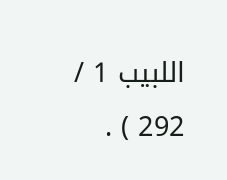اللبيب 1 / 292 ) .